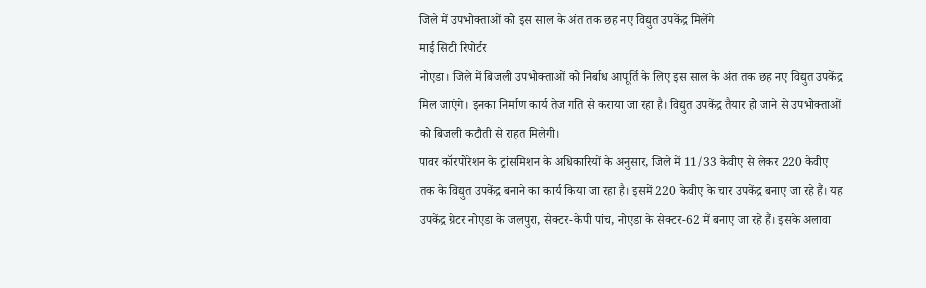जिले में उपभोक्ताओं को इस साल के अंत तक छह नए विद्युत उपकेंद्र मिलेंगे
माई सिटी रिपोर्टर
नोएडा। जिले में बिजली उपभोक्ताओं को निर्बाध आपूर्ति के लिए इस साल के अंत तक छह नए विद्युत उपकेंद्र मिल जाएंगे। इनका निर्माण कार्य तेज गति से कराया जा रहा है। विद्युत उपकेंद्र तैयार हो जाने से उपभोक्ताओं को बिजली कटौती से राहत मिलेगी।
पावर कॉरपोरेशन के ट्रांसमिशन के अधिकारियों के अनुसार, जिले में 11/33 केवीए से लेकर 220 केवीए तक के विद्युत उपकेंद्र बनाने का कार्य किया जा रहा है। इसमें 220 केवीए के चार उपकेंद्र बनाए जा रहे हैं। यह उपकेंद्र ग्रेटर नोएडा के जलपुरा, सेक्टर-केपी पांच, नोएडा के सेक्टर-62 में बनाए जा रहे हैं। इसके अलावा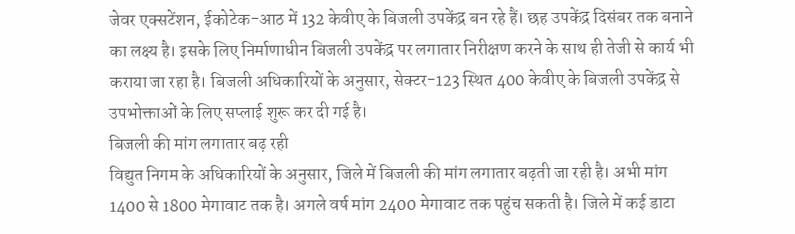जेवर एक्सटेंशन, ईकोटेक-आठ में 132 केवीए के बिजली उपकेंद्र बन रहे हैं। छह उपकेंद्र दिसंबर तक बनाने का लक्ष्य है। इसके लिए निर्माणाधीन बिजली उपकेंद्र पर लगातार निरीक्षण करने के साथ ही तेजी से कार्य भी कराया जा रहा है। बिजली अधिकारियों के अनुसार, सेक्टर-123 स्थित 400 केवीए के बिजली उपकेंद्र से उपभोक्ताओं के लिए सप्लाई शुरू कर दी गई है।
बिजली की मांग लगातार बढ़ रही
विद्युत निगम के अधिकारियों के अनुसार, जिले में बिजली की मांग लगातार बढ़ती जा रही है। अभी मांग 1400 से 1800 मेगावाट तक है। अगले वर्ष मांग 2400 मेगावाट तक पहुंच सकती है। जिले में कई डाटा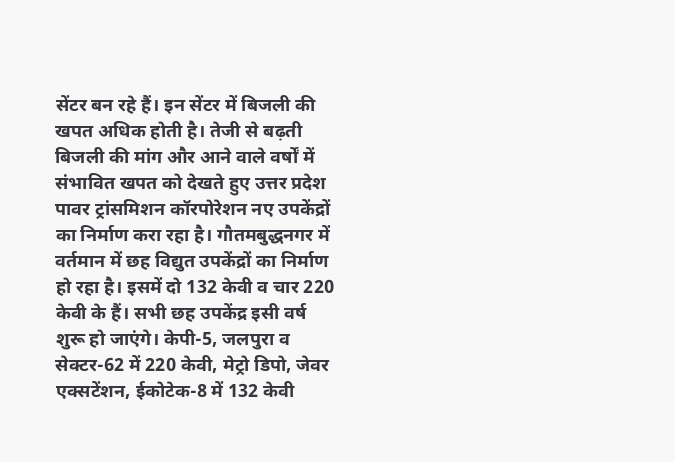सेंटर बन रहे हैं। इन सेंटर में बिजली की खपत अधिक होती है। तेजी से बढ़ती बिजली की मांग और आने वाले वर्षों में संभावित खपत को देखते हुए उत्तर प्रदेश पावर ट्रांसमिशन कॉरपोरेशन नए उपकेंद्रों का निर्माण करा रहा है। गौतमबुद्धनगर में वर्तमान में छह विद्युत उपकेंद्रों का निर्माण हो रहा है। इसमें दो 132 केवी व चार 220 केवी के हैं। सभी छह उपकेंद्र इसी वर्ष शुरू हो जाएंगे। केपी-5, जलपुरा व सेक्टर-62 में 220 केवी, मेट्रो डिपो, जेवर एक्सटेंशन, ईकोटेक-8 में 132 केवी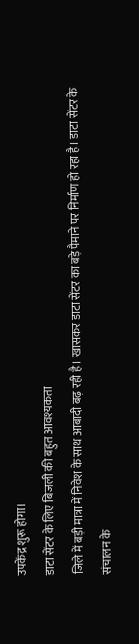उपकेंद्र शुरू होगा।
डाटा सेंटर के लिए बिजली की बहुत आवश्यकता
जिले में बड़ी मात्रा में निवेश के साथ आबादी बढ़ रही है। खासकर डाटा सेंटर का बड़े पैमाने पर निर्माण हो रहा है। डाटा सेंटर के संचालन के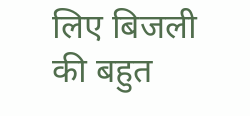लिए बिजली की बहुत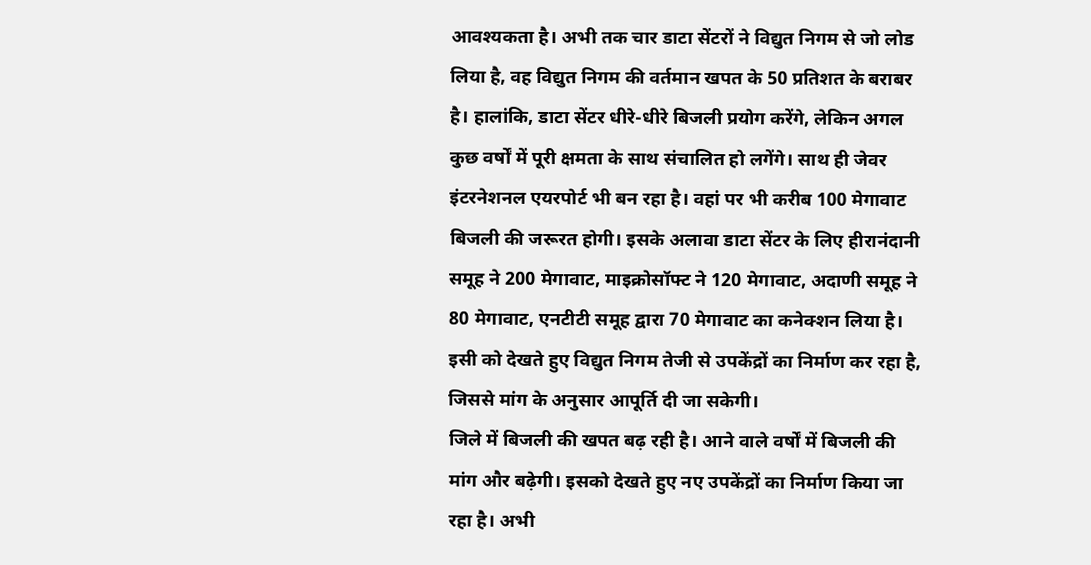आवश्यकता है। अभी तक चार डाटा सेंटरों ने विद्युत निगम से जो लोड लिया है, वह विद्युत निगम की वर्तमान खपत के 50 प्रतिशत के बराबर है। हालांकि, डाटा सेंटर धीरे-धीरे बिजली प्रयोग करेंगे, लेकिन अगल कुछ वर्षों में पूरी क्षमता के साथ संचालित हो लगेंगे। साथ ही जेवर इंटरनेशनल एयरपोर्ट भी बन रहा है। वहां पर भी करीब 100 मेगावाट बिजली की जरूरत होगी। इसके अलावा डाटा सेंटर के लिए हीरानंदानी समूह ने 200 मेगावाट, माइक्रोसॉफ्ट ने 120 मेगावाट, अदाणी समूह ने 80 मेगावाट, एनटीटी समूह द्वारा 70 मेगावाट का कनेक्शन लिया है। इसी को देखते हुए विद्युत निगम तेजी से उपकेंद्रों का निर्माण कर रहा है, जिससे मांग के अनुसार आपूर्ति दी जा सकेगी।
जिले में बिजली की खपत बढ़ रही है। आने वाले वर्षों में बिजली की मांग और बढ़ेगी। इसको देखते हुए नए उपकेंद्रों का निर्माण किया जा रहा है। अभी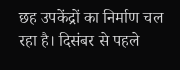छह उपकेंद्रों का निर्माण चल रहा है। दिसंबर से पहले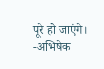पूरे हो जाएंगे।
-अभिषेक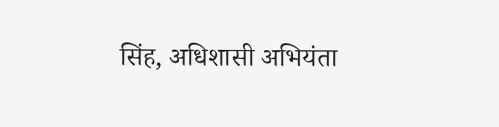सिंह, अधिशासी अभियंता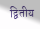द्वितीय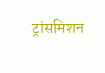ट्रांसमिशन